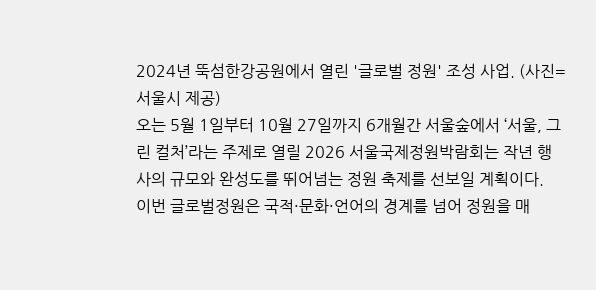2024년 뚝섬한강공원에서 열린 '글로벌 정원' 조성 사업. (사진=서울시 제공)
오는 5월 1일부터 10월 27일까지 6개월간 서울숲에서 ‘서울, 그린 컬처’라는 주제로 열릴 2026 서울국제정원박람회는 작년 행사의 규모와 완성도를 뛰어넘는 정원 축제를 선보일 계획이다.
이번 글로벌정원은 국적·문화·언어의 경계를 넘어 정원을 매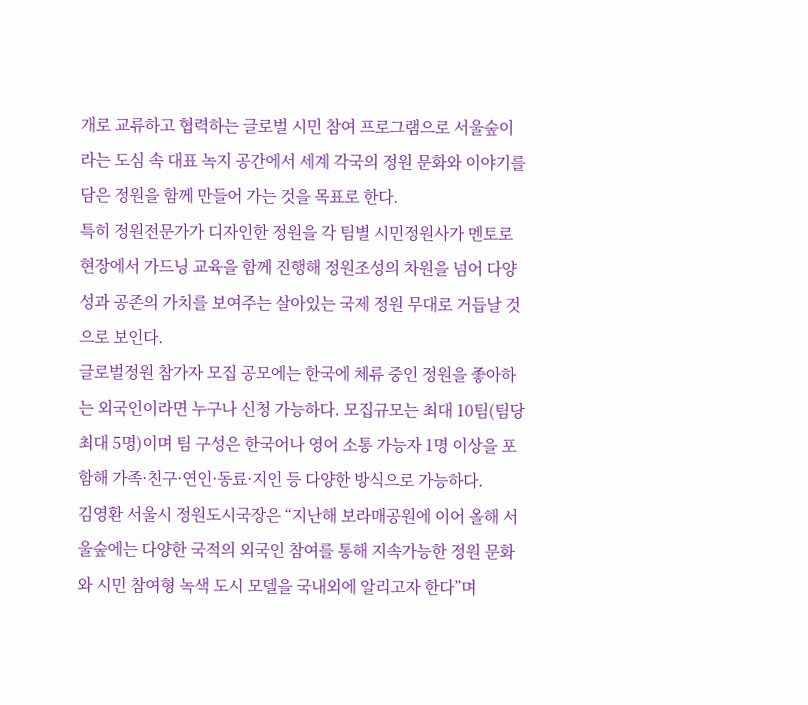개로 교류하고 협력하는 글로벌 시민 참여 프로그램으로 서울숲이라는 도심 속 대표 녹지 공간에서 세계 각국의 정원 문화와 이야기를 담은 정원을 함께 만들어 가는 것을 목표로 한다.
특히 정원전문가가 디자인한 정원을 각 팀별 시민정원사가 멘토로 현장에서 가드닝 교육을 함께 진행해 정원조성의 차원을 넘어 다양성과 공존의 가치를 보여주는 살아있는 국제 정원 무대로 거듭날 것으로 보인다.
글로벌정원 참가자 모집 공모에는 한국에 체류 중인 정원을 좋아하는 외국인이라면 누구나 신청 가능하다. 모집규모는 최대 10팀(팀당 최대 5명)이며 팀 구성은 한국어나 영어 소통 가능자 1명 이상을 포함해 가족·친구·연인·동료·지인 등 다양한 방식으로 가능하다.
김영환 서울시 정원도시국장은 “지난해 보라매공원에 이어 올해 서울숲에는 다양한 국적의 외국인 참여를 통해 지속가능한 정원 문화와 시민 참여형 녹색 도시 모델을 국내외에 알리고자 한다”며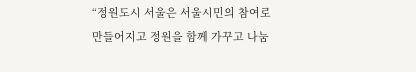“정원도시 서울은 서울시민의 참여로 만들어지고 정원을 함께 가꾸고 나눔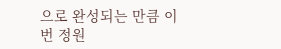으로 완성되는 만큼 이번 정원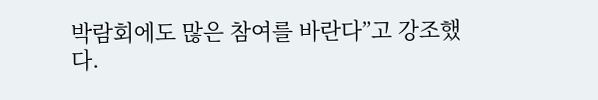박람회에도 많은 참여를 바란다”고 강조했다.